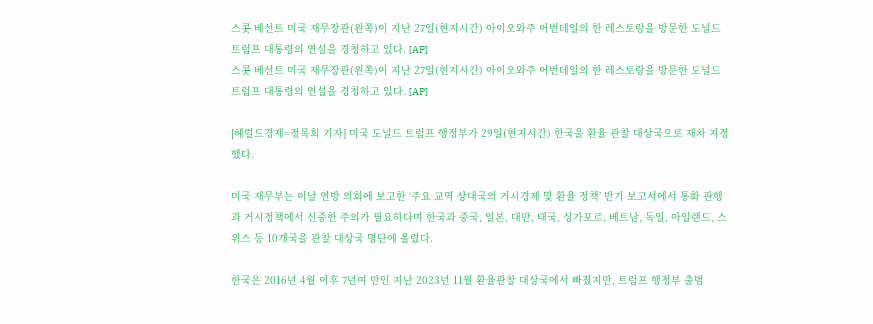스콧 베선트 미국 재무장관(왼쪽)이 지난 27일(현지시간) 아이오와주 어번데일의 한 레스토랑을 방문한 도널드 트럼프 대통령의 연설을 경청하고 있다. [AP]
스콧 베선트 미국 재무장관(왼쪽)이 지난 27일(현지시간) 아이오와주 어번데일의 한 레스토랑을 방문한 도널드 트럼프 대통령의 연설을 경청하고 있다. [AP]

[헤럴드경제=정목희 기자] 미국 도널드 트럼프 행정부가 29일(현지시간) 한국을 환율 관찰 대상국으로 재차 지정했다.

미국 재무부는 이날 연방 의회에 보고한 ‘주요 교역 상대국의 거시경제 및 환율 정책’ 반기 보고서에서 통화 관행과 거시정책에서 신중한 주의가 필요하다며 한국과 중국, 일본, 대만, 태국, 싱가포르, 베트남, 독일, 아일랜드, 스위스 등 10개국을 관찰 대상국 명단에 올렸다.

한국은 2016년 4월 이후 7년여 만인 지난 2023년 11월 환율관찰 대상국에서 빠졌지만, 트럼프 행정부 출범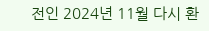전인 2024년 11월 다시 환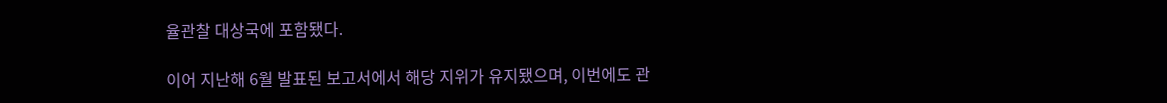율관찰 대상국에 포함됐다.

이어 지난해 6월 발표된 보고서에서 해당 지위가 유지됐으며, 이번에도 관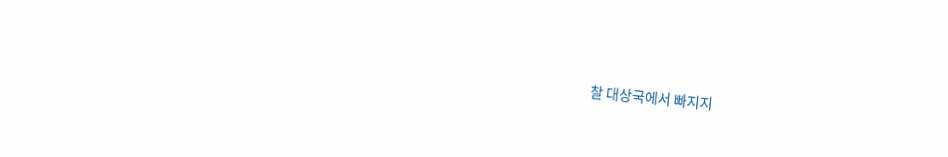찰 대상국에서 빠지지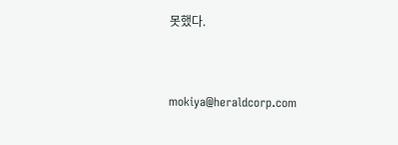못했다.


mokiya@heraldcorp.com